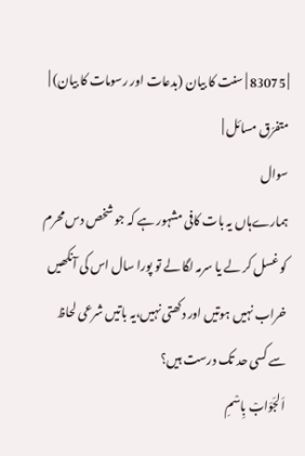| 83075 | سنت کا بیان (بدعات اور رسومات کا بیان) | متفرّق مسائل |
سوال
ہمارےہاں یہ بات کافی مشہور ہے کہ جو شخص دس محرم کو غسل کر لے یا سرمہ لگا لے تو پورا سال اس کی آنکھیں خراب نہیں ہوتیں اور دکھتی نہیں،یہ باتیں شرعی لحاظ سے کسی حد تک درست ہیں؟
اَلجَوَابْ بِاسْمِ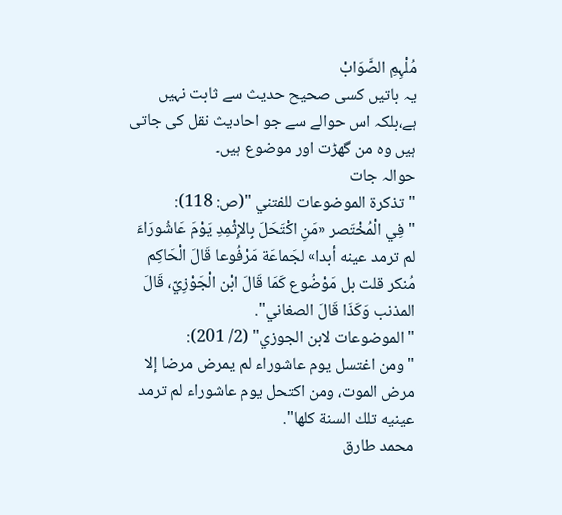مُلْہِمِ الصَّوَابْ
یہ باتیں کسی صحیح حدیث سے ثابت نہیں ہے،بلکہ اس حوالے سے جو احادیث نقل کی جاتی ہیں وہ من گھڑت اور موضوع ہیں۔
حوالہ جات
"تذكرة الموضوعات للفتني "(ص: 118):
"فِي الْمُخْتَصر «مَنِ اكْتَحَلَ بِالإِثْمِدِ يَوْمَ عَاشُورَاءَ لم ترمد عينه أبدا» لجَماعَة مَرْفُوعا قَالَ الْحَاكِم مُنكر قلت بل مَوْضُوع كَمَا قَالَ ابْن الْجَوْزِيّ، قَالَ المذنب وَكَذَا قَالَ الصغاني".
"الموضوعات لابن الجوزي" (2/ 201):
"ومن اغتسل يوم عاشوراء لم يمرض مرضا إلا مرض الموت، ومن اكتحل يوم عاشوراء لم ترمد عينيه تلك السنة كلها".
محمد طارق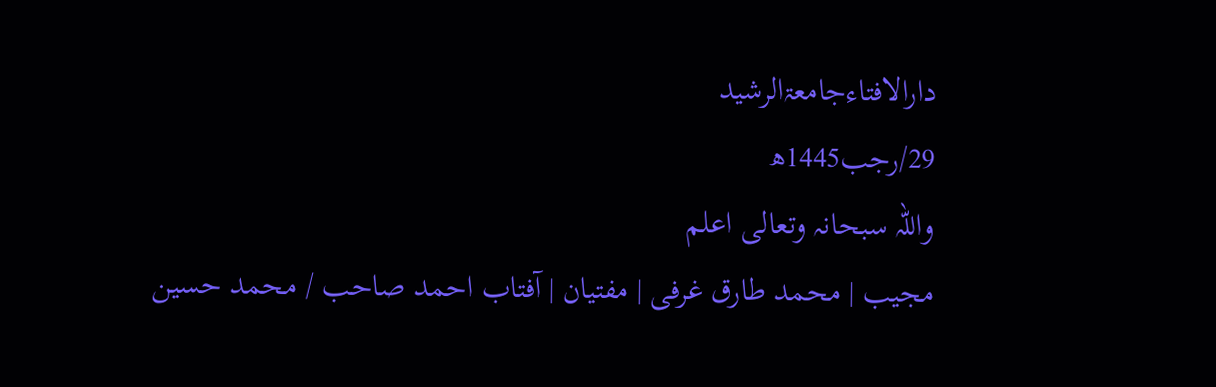دارالافتاءجامعۃالرشید
29/رجب1445ھ
واللہ سبحانہ وتعالی اعلم
مجیب | محمد طارق غرفی | مفتیان | آفتاب احمد صاحب / محمد حسین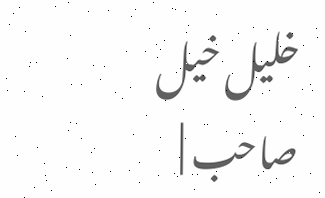خلیل خیل صاحب |